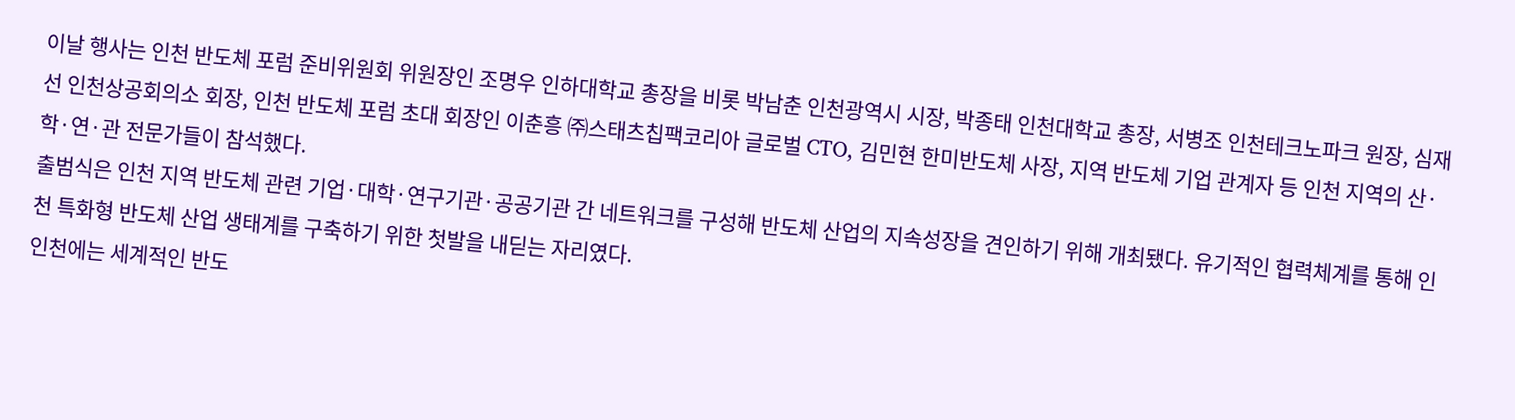이날 행사는 인천 반도체 포럼 준비위원회 위원장인 조명우 인하대학교 총장을 비롯 박남춘 인천광역시 시장, 박종태 인천대학교 총장, 서병조 인천테크노파크 원장, 심재선 인천상공회의소 회장, 인천 반도체 포럼 초대 회장인 이춘흥 ㈜스태츠칩팩코리아 글로벌 CTO, 김민현 한미반도체 사장, 지역 반도체 기업 관계자 등 인천 지역의 산·학·연·관 전문가들이 참석했다.
출범식은 인천 지역 반도체 관련 기업·대학·연구기관·공공기관 간 네트워크를 구성해 반도체 산업의 지속성장을 견인하기 위해 개최됐다. 유기적인 협력체계를 통해 인천 특화형 반도체 산업 생태계를 구축하기 위한 첫발을 내딛는 자리였다.
인천에는 세계적인 반도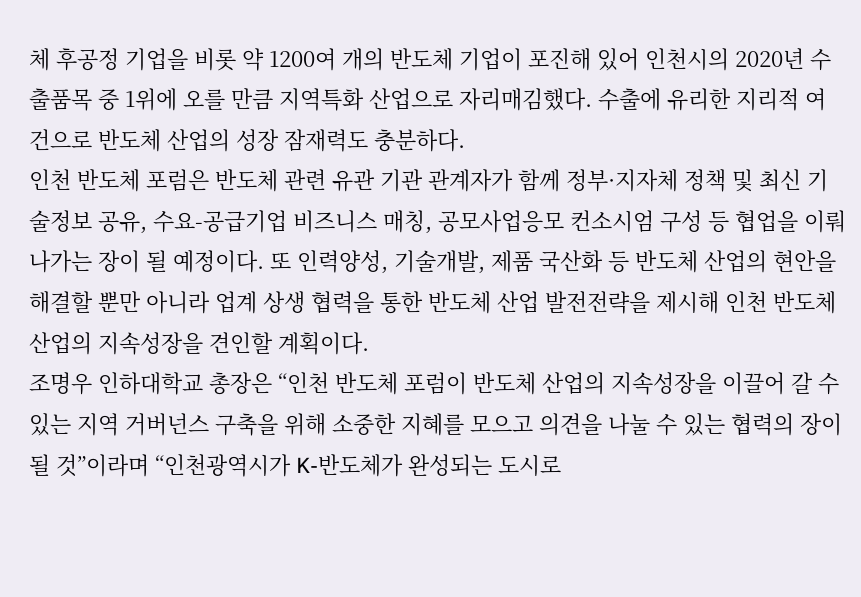체 후공정 기업을 비롯 약 1200여 개의 반도체 기업이 포진해 있어 인천시의 2020년 수출품목 중 1위에 오를 만큼 지역특화 산업으로 자리매김했다. 수출에 유리한 지리적 여건으로 반도체 산업의 성장 잠재력도 충분하다.
인천 반도체 포럼은 반도체 관련 유관 기관 관계자가 함께 정부·지자체 정책 및 최신 기술정보 공유, 수요-공급기업 비즈니스 매칭, 공모사업응모 컨소시엄 구성 등 협업을 이뤄 나가는 장이 될 예정이다. 또 인력양성, 기술개발, 제품 국산화 등 반도체 산업의 현안을 해결할 뿐만 아니라 업계 상생 협력을 통한 반도체 산업 발전전략을 제시해 인천 반도체 산업의 지속성장을 견인할 계획이다.
조명우 인하대학교 총장은 “인천 반도체 포럼이 반도체 산업의 지속성장을 이끌어 갈 수 있는 지역 거버넌스 구축을 위해 소중한 지혜를 모으고 의견을 나눌 수 있는 협력의 장이 될 것”이라며 “인천광역시가 K-반도체가 완성되는 도시로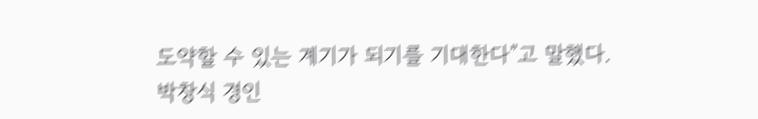도약할 수 있는 계기가 되기를 기대한다”고 말했다.
박창식 경인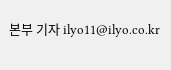본부 기자 ilyo11@ilyo.co.kr